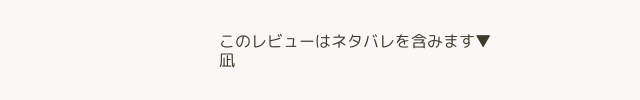このレビューはネタバレを含みます▼
凪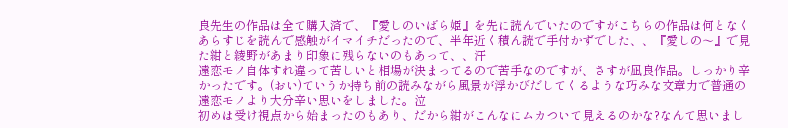良先生の作品は全て購入済で、『愛しのいばら姫』を先に読んでいたのですがこちらの作品は何となくあらすじを読んで感触がイマイチだったので、半年近く積ん読で手付かずでした、、『愛しの〜』で見た紺と綾野があまり印象に残らないのもあって、、汗
遠恋モノ自体すれ違って苦しいと相場が決まってるので苦手なのですが、さすが凪良作品。しっかり辛かったです。(おい)ていうか持ち前の読みながら風景が浮かびだしてくるような巧みな文章力で普通の遠恋モノより大分辛い思いをしました。泣
初めは受け視点から始まったのもあり、だから紺がこんなにムカついて見えるのかな?なんて思いまし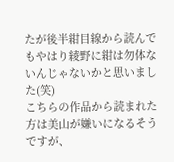たが後半紺目線から読んでもやはり綾野に紺は勿体ないんじゃないかと思いました(笑)
こちらの作品から読まれた方は美山が嫌いになるそうですが、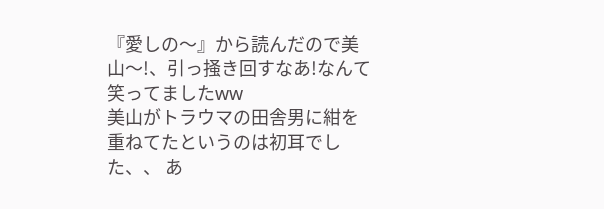『愛しの〜』から読んだので美山〜!、引っ掻き回すなあ!なんて笑ってましたww
美山がトラウマの田舎男に紺を重ねてたというのは初耳でした、、 あ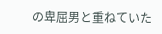の卑屈男と重ねていた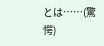とは……(驚愕)